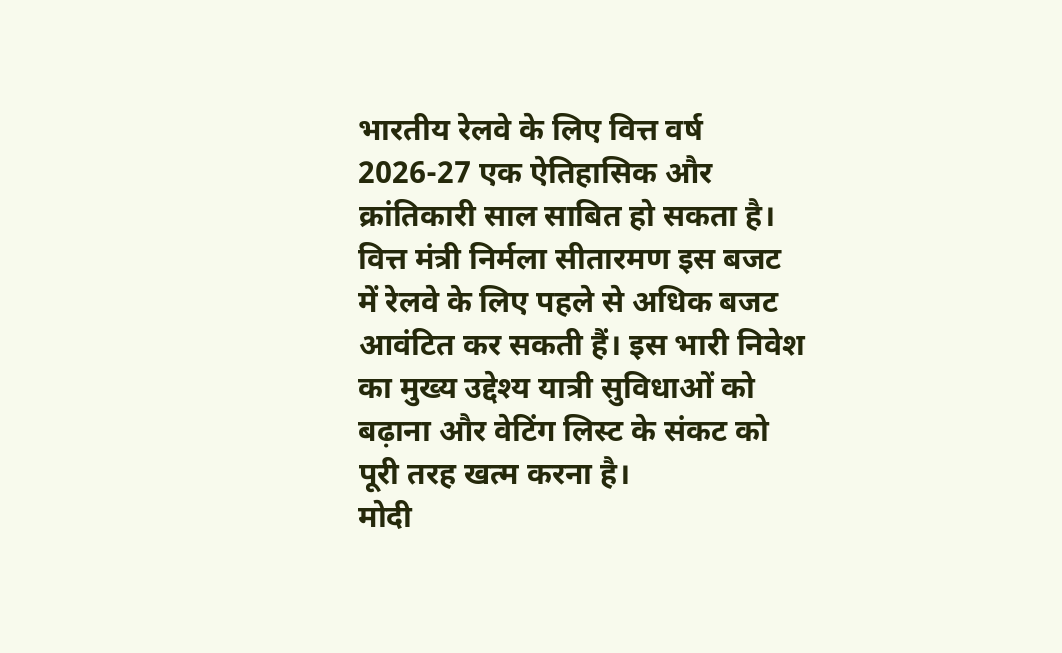भारतीय रेलवे के लिए वित्त वर्ष 2026-27 एक ऐतिहासिक और क्रांतिकारी साल साबित हो सकता है। वित्त मंत्री निर्मला सीतारमण इस बजट में रेलवे के लिए पहले से अधिक बजट आवंटित कर सकती हैं। इस भारी निवेश का मुख्य उद्देश्य यात्री सुविधाओं को बढ़ाना और वेटिंग लिस्ट के संकट को पूरी तरह खत्म करना है।
मोदी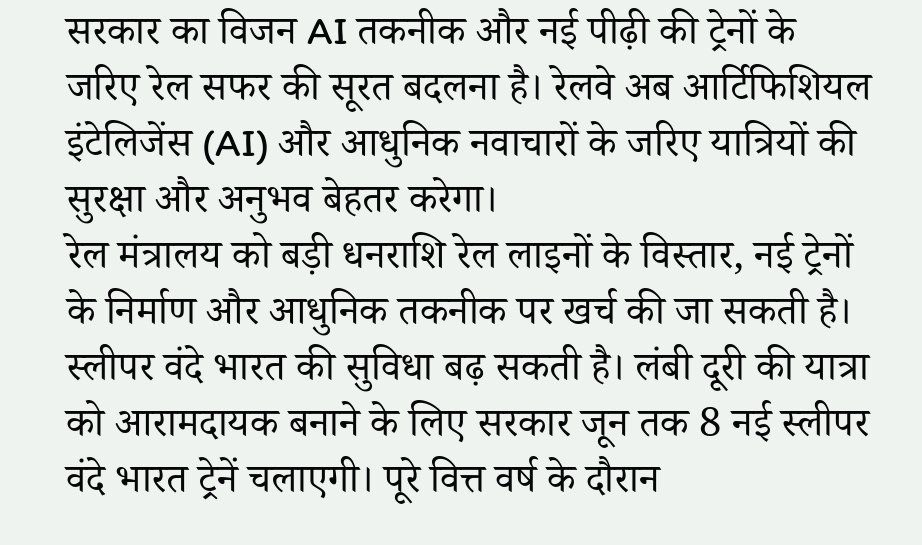सरकार का विजन AI तकनीक और नई पीढ़ी की ट्रेनों के जरिए रेल सफर की सूरत बदलना है। रेलवे अब आर्टिफिशियल इंटेलिजेंस (AI) और आधुनिक नवाचारों के जरिए यात्रियों की सुरक्षा और अनुभव बेहतर करेगा।
रेल मंत्रालय को बड़ी धनराशि रेल लाइनों के विस्तार, नई ट्रेनों के निर्माण और आधुनिक तकनीक पर खर्च की जा सकती है।
स्लीपर वंदे भारत की सुविधा बढ़ सकती है। लंबी दूरी की यात्रा को आरामदायक बनाने के लिए सरकार जून तक 8 नई स्लीपर वंदे भारत ट्रेनें चलाएगी। पूरे वित्त वर्ष के दौरान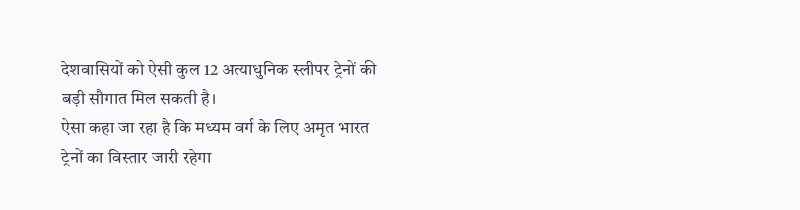देशवासियों को ऐसी कुल 12 अत्याधुनिक स्लीपर ट्रेनों की बड़ी सौगात मिल सकती है।
ऐसा कहा जा रहा है कि मध्यम वर्ग के लिए अमृत भारत ट्रेनों का विस्तार जारी रहेगा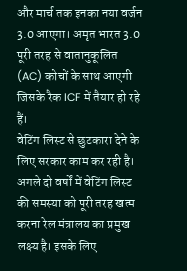और मार्च तक इनका नया वर्जन 3.0 आएगा। अमृत भारत 3.0 पूरी तरह से वातानुकूलित (AC) कोचों के साथ आएगी जिसके रैक ICF में तैयार हो रहे हैं।
वेटिंग लिस्ट से छुटकारा देने के लिए सरकार काम कर रही है। अगले दो वर्षों में वेटिंग लिस्ट की समस्या को पूरी तरह खत्म करना रेल मंत्रालय का प्रमुख लक्ष्य है। इसके लिए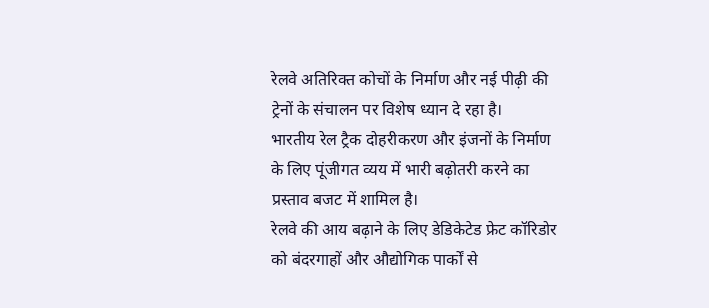रेलवे अतिरिक्त कोचों के निर्माण और नई पीढ़ी की ट्रेनों के संचालन पर विशेष ध्यान दे रहा है।
भारतीय रेल ट्रैक दोहरीकरण और इंजनों के निर्माण के लिए पूंजीगत व्यय में भारी बढ़ोतरी करने का प्रस्ताव बजट में शामिल है।
रेलवे की आय बढ़ाने के लिए डेडिकेटेड फ्रेट कॉरिडोर को बंदरगाहों और औद्योगिक पार्कों से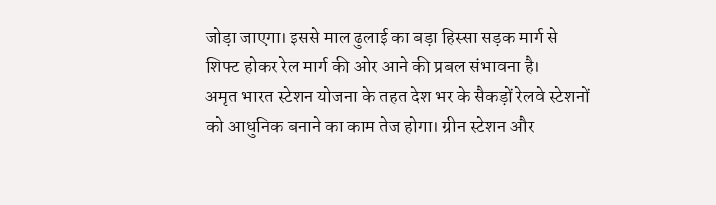जोड़ा जाएगा। इससे माल ढुलाई का बड़ा हिस्सा सड़क मार्ग से शिफ्ट होकर रेल मार्ग की ओर आने की प्रबल संभावना है।
अमृत भारत स्टेशन योजना के तहत देश भर के सैकड़ों रेलवे स्टेशनों को आधुनिक बनाने का काम तेज होगा। ग्रीन स्टेशन और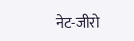नेट-जीरो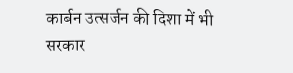कार्बन उत्सर्जन की दिशा में भी सरकार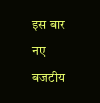इस बार नए बजटीय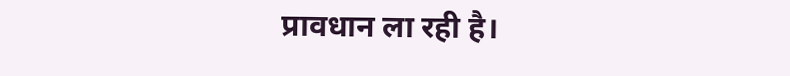प्रावधान ला रही है।